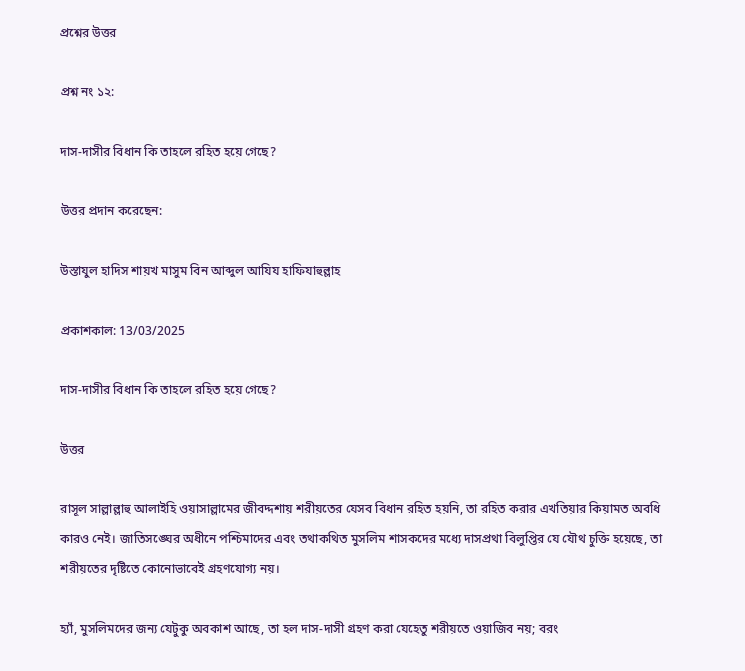প্রশ্নের উত্তর

প্রশ্ন নং ১২:

দাস-দাসীর বিধান কি তাহলে রহিত হয়ে গেছে?

উত্তর প্রদান করেছেন:

উস্তাযুল হাদিস শায়খ মাসুম বিন আব্দুল আযিয হাফিযাহুল্লাহ

প্রকাশকাল: 13/03/2025

দাস-দাসীর বিধান কি তাহলে রহিত হয়ে গেছে?

উত্তর

রাসূল সাল্লাল্লাহু আলাইহি ওয়াসাল্লামের জীবদ্দশায় শরীয়তের যেসব বিধান রহিত হয়নি, তা রহিত করার এখতিয়ার কিয়ামত অবধি কারও নেই। জাতিসঙ্ঘের অধীনে পশ্চিমাদের এবং তথাকথিত মুসলিম শাসকদের মধ্যে দাসপ্রথা বিলুপ্তির যে যৌথ চুক্তি হয়েছে, তা শরীয়তের দৃষ্টিতে কোনোভাবেই গ্রহণযোগ্য নয়।

হ্যাঁ, মুসলিমদের জন্য যেটুকু অবকাশ আছে, তা হল দাস-দাসী গ্রহণ করা যেহেতু শরীয়তে ওয়াজিব নয়; বরং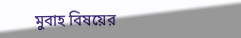মুবাহ বিষয়ের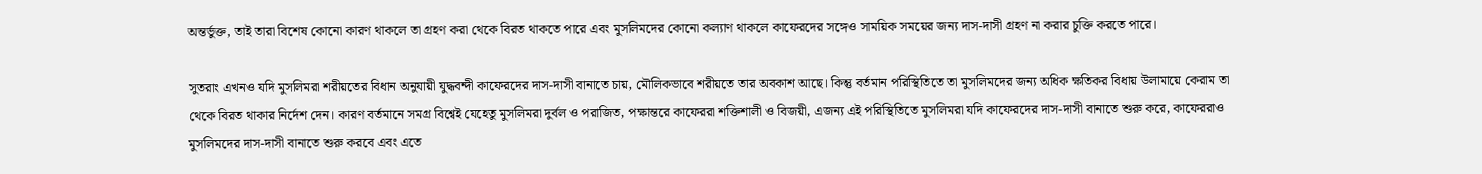অন্তর্ভুক্ত, তাই তারা বিশেষ কোনো কারণ থাকলে তা গ্রহণ করা থেকে বিরত থাকতে পারে এবং মুসলিমদের কোনো কল্যাণ থাকলে কাফেরদের সঙ্গেও সাময়িক সময়ের জন্য দাস-দাসী গ্রহণ না করার চুক্তি করতে পারে।

সুতরাং এখনও যদি মুসলিমরা শরীয়তের বিধান অনুযায়ী যুদ্ধবন্দী কাফেরদের দাস-দাসী বানাতে চায়, মৌলিকভাবে শরীয়তে তার অবকাশ আছে। কিন্তু বর্তমান পরিস্থিতিতে তা মুসলিমদের জন্য অধিক ক্ষতিকর বিধায় উলামায়ে কেরাম তা থেকে বিরত থাকার নির্দেশ দেন। কারণ বর্তমানে সমগ্র বিশ্বেই যেহেতু মুসলিমরা দুর্বল ও পরাজিত, পক্ষান্তরে কাফেররা শক্তিশালী ও বিজয়ী, এজন্য এই পরিস্থিতিতে মুসলিমরা যদি কাফেরদের দাস-দাসী বানাতে শুরু করে, কাফেররাও মুসলিমদের দাস-দাসী বানাতে শুরু করবে এবং এতে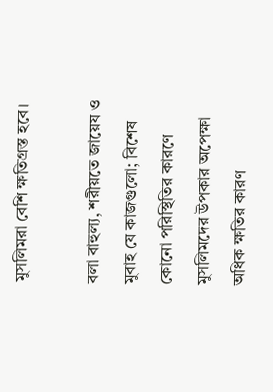মুসলিমরা বেশি ক্ষতিগ্রস্ত হবে।

বলা বাহুল্য, শরীয়তে জায়েয ও মুবাহ যে কাজগুলো; বিশেষ কোনো পরিস্থিতির কারণে মুসলিমদের উপকার অপেক্ষা অধিক ক্ষতির কারণ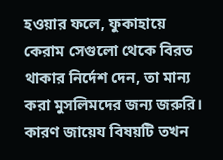হওয়ার ফলে, ফুকাহায়ে কেরাম সেগুলো থেকে বিরত থাকার নির্দেশ দেন, তা মান্য করা মুসলিমদের জন্য জরুরি। কারণ জায়েয বিষয়টি তখন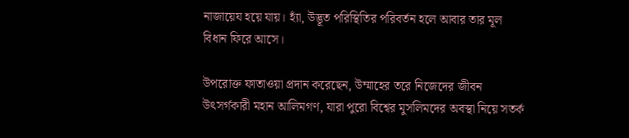নাজায়েয হয়ে যায়। হ্যাঁ, উদ্ভূত পরিস্থিতির পরিবর্তন হলে আবার তার মূল বিধান ফিরে আসে।

উপরোক্ত ফাতাওয়া প্রদান করেছেন, উম্মাহের তরে নিজেদের জীবন উৎসর্গকারী মহান আলিমগণ, যারা পুরো বিশ্বের মুসলিমদের অবস্থা নিয়ে সতর্ক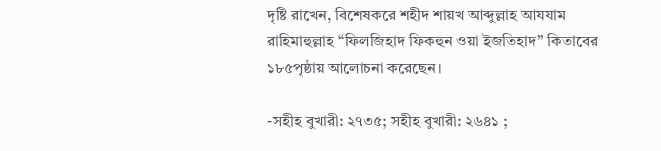দৃষ্টি রাখেন, বিশেষকরে শহীদ শায়খ আব্দুল্লাহ আযযাম রাহিমাহুল্লাহ “ফিলজিহাদ ফিকহুন ওয়া ইজতিহাদ” কিতাবের ১৮৫পৃষ্ঠায় আলোচনা করেছেন।

-সহীহ বুখারী: ২৭৩৫; সহীহ বুখারী: ২৬৪১ ;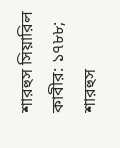শারহুস সিয়ারিল কাবীর: ১৭৮৮; শারহুস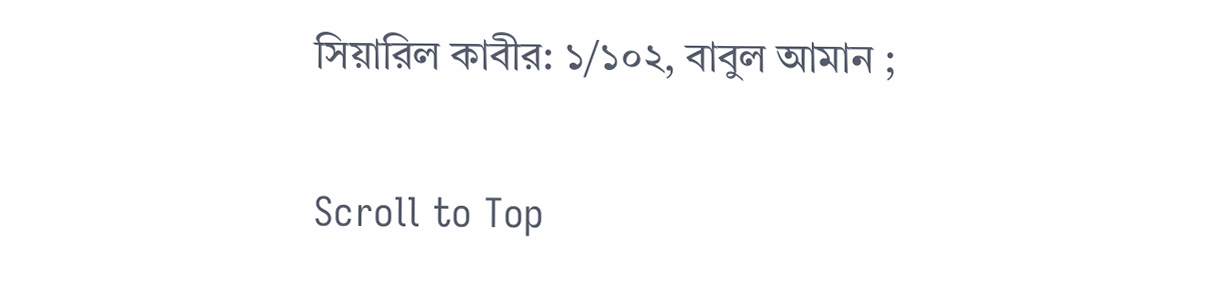সিয়ারিল কাবীর: ১/১০২, বাবুল আমান ;

Scroll to Top